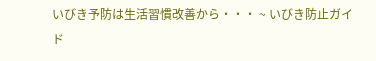いびき予防は生活習慣改善から・・・ ~ いびき防止ガイド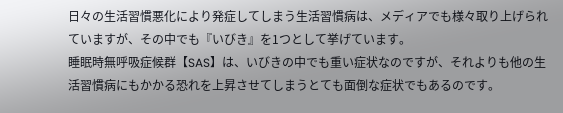日々の生活習慣悪化により発症してしまう生活習慣病は、メディアでも様々取り上げられていますが、その中でも『いびき』を1つとして挙げています。
睡眠時無呼吸症候群【SAS】は、いびきの中でも重い症状なのですが、それよりも他の生活習慣病にもかかる恐れを上昇させてしまうとても面倒な症状でもあるのです。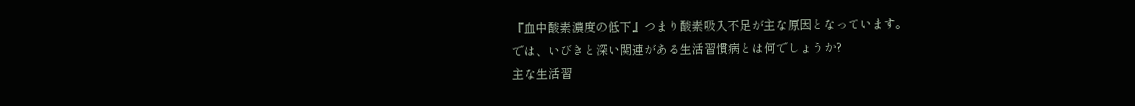『血中酸素濃度の低下』つまり酸素吸入不足が主な原因となっています。
では、いびきと深い関連がある生活習慣病とは何でしょうか?
主な生活習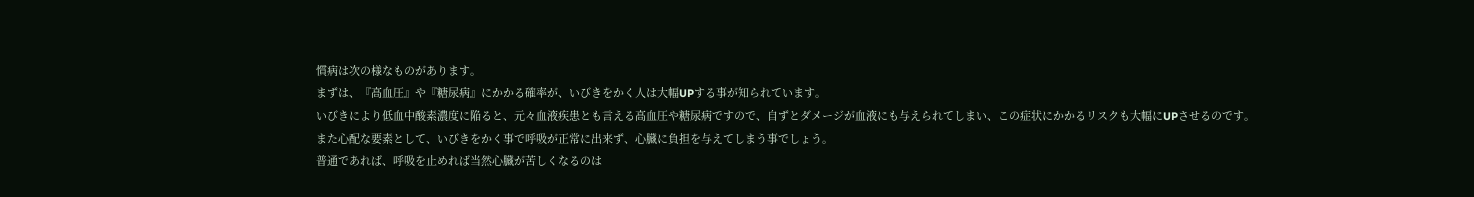慣病は次の様なものがあります。
まずは、『高血圧』や『糖尿病』にかかる確率が、いびきをかく人は大幅UPする事が知られています。
いびきにより低血中酸素濃度に陥ると、元々血液疾患とも言える高血圧や糖尿病ですので、自ずとダメージが血液にも与えられてしまい、この症状にかかるリスクも大幅にUPさせるのです。
また心配な要素として、いびきをかく事で呼吸が正常に出来ず、心臓に負担を与えてしまう事でしょう。
普通であれば、呼吸を止めれば当然心臓が苦しくなるのは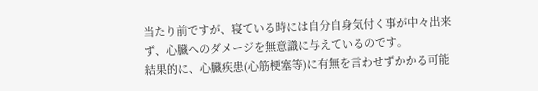当たり前ですが、寝ている時には自分自身気付く事が中々出来ず、心臓へのダメージを無意識に与えているのです。
結果的に、心臓疾患(心筋梗塞等)に有無を言わせずかかる可能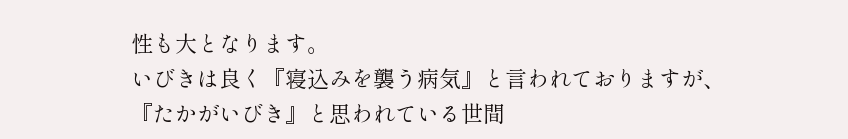性も大となります。
いびきは良く『寝込みを襲う病気』と言われておりますが、『たかがいびき』と思われている世間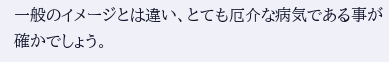一般のイメージとは違い、とても厄介な病気である事が確かでしょう。